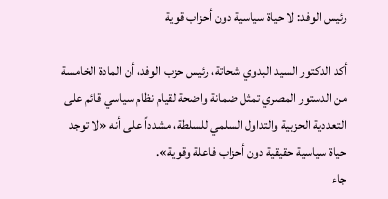رئيس الوفد: لا حياة سياسية دون أحزاب قوية

أكد الدكتور السيد البدوي شحاتة، رئيس حزب الوفد، أن المادة الخامسة من الدستور المصري تمثل ضمانة واضحة لقيام نظام سياسي قائم على التعددية الحزبية والتداول السلمي للسلطة، مشدداً على أنه «لا توجد حياة سياسية حقيقية دون أحزاب فاعلة وقوية».
جاء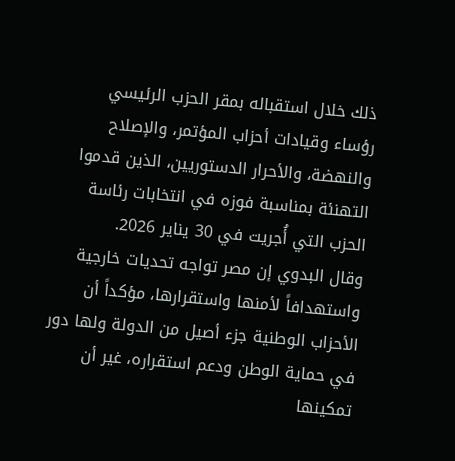ذلك خلال استقباله بمقر الحزب الرئيسي رؤساء وقيادات أحزاب المؤتمر، والإصلاح والنهضة، والأحرار الدستوريين، الذين قدموا التهنئة بمناسبة فوزه في انتخابات رئاسة الحزب التي أُجريت في 30 يناير 2026.
وقال البدوي إن مصر تواجه تحديات خارجية واستهدافاً لأمنها واستقرارها، مؤكداً أن الأحزاب الوطنية جزء أصيل من الدولة ولها دور في حماية الوطن ودعم استقراره، غير أن تمكينها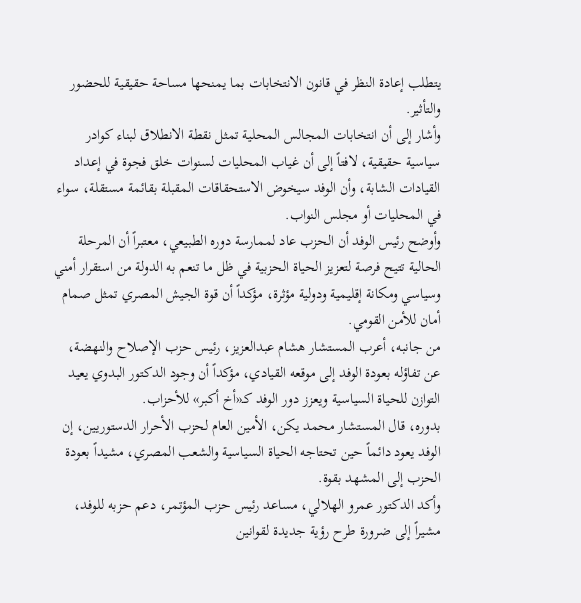يتطلب إعادة النظر في قانون الانتخابات بما يمنحها مساحة حقيقية للحضور والتأثير.
وأشار إلى أن انتخابات المجالس المحلية تمثل نقطة الانطلاق لبناء كوادر سياسية حقيقية، لافتاً إلى أن غياب المحليات لسنوات خلق فجوة في إعداد القيادات الشابة، وأن الوفد سيخوض الاستحقاقات المقبلة بقائمة مستقلة، سواء في المحليات أو مجلس النواب.
وأوضح رئيس الوفد أن الحزب عاد لممارسة دوره الطبيعي، معتبراً أن المرحلة الحالية تتيح فرصة لتعزيز الحياة الحزبية في ظل ما تنعم به الدولة من استقرار أمني وسياسي ومكانة إقليمية ودولية مؤثرة، مؤكداً أن قوة الجيش المصري تمثل صمام أمان للأمن القومي.
من جانبه، أعرب المستشار هشام عبدالعزيز، رئيس حزب الإصلاح والنهضة، عن تفاؤله بعودة الوفد إلى موقعه القيادي، مؤكداً أن وجود الدكتور البدوي يعيد التوازن للحياة السياسية ويعزز دور الوفد كـ«أخ أكبر» للأحزاب.
بدوره، قال المستشار محمد يكن، الأمين العام لحزب الأحرار الدستوريين، إن الوفد يعود دائماً حين تحتاجه الحياة السياسية والشعب المصري، مشيداً بعودة الحزب إلى المشهد بقوة.
وأكد الدكتور عمرو الهلالي، مساعد رئيس حزب المؤتمر، دعم حزبه للوفد، مشيراً إلى ضرورة طرح رؤية جديدة لقوانين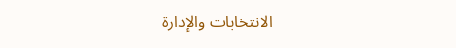الانتخابات والإدارة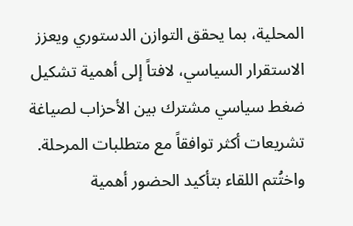المحلية، بما يحقق التوازن الدستوري ويعزز الاستقرار السياسي، لافتاً إلى أهمية تشكيل ضغط سياسي مشترك بين الأحزاب لصياغة تشريعات أكثر توافقاً مع متطلبات المرحلة.
واختُتم اللقاء بتأكيد الحضور أهمية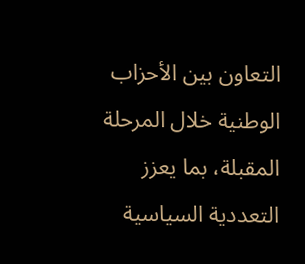التعاون بين الأحزاب الوطنية خلال المرحلة المقبلة، بما يعزز التعددية السياسية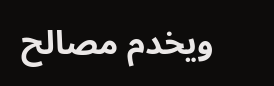ويخدم مصالح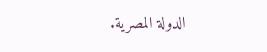الدولة المصرية.